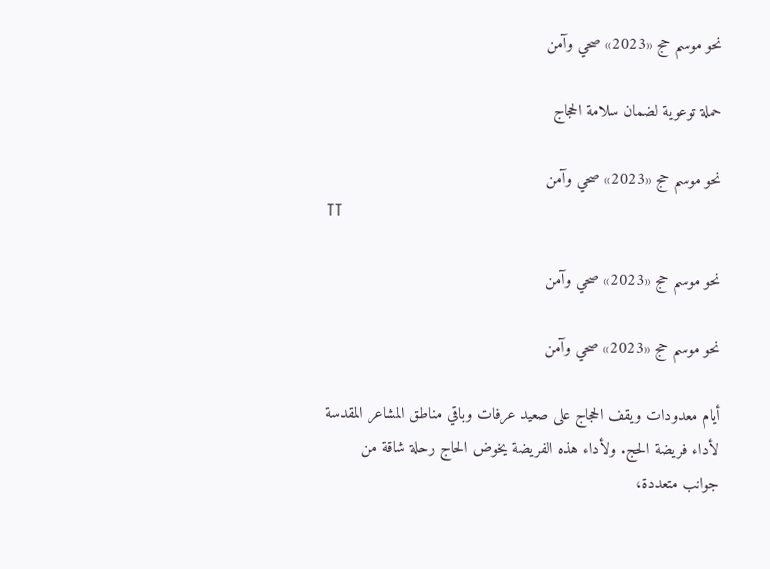نحو موسم حج «2023» صحي وآمن

حملة توعوية لضمان سلامة الحجاج

نحو موسم حج «2023» صحي وآمن
TT

نحو موسم حج «2023» صحي وآمن

نحو موسم حج «2023» صحي وآمن

أيام معدودات ويقف الحجاج على صعيد عرفات وباقي مناطق المشاعر المقدسة لأداء فريضة الحج. ولأداء هذه الفريضة يخوض الحاج رحلة شاقة من جوانب متعددة،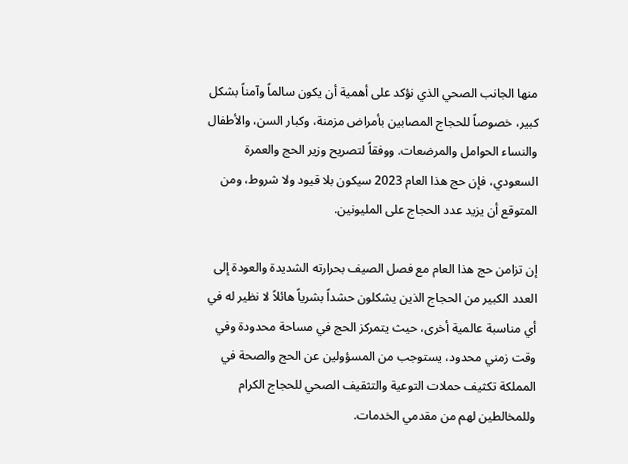منها الجانب الصحي الذي نؤكد على أهمية أن يكون سالماً وآمناً بشكل كبير، خصوصاً للحجاج المصابين بأمراض مزمنة، وكبار السن، والأطفال والنساء الحوامل والمرضعات. ووفقاً لتصريح وزير الحج والعمرة السعودي، فإن حج هذا العام 2023 سيكون بلا قيود ولا شروط، ومن المتوقع أن يزيد عدد الحجاج على المليونين.

إن تزامن حج هذا العام مع فصل الصيف بحرارته الشديدة والعودة إلى العدد الكبير من الحجاج الذين يشكلون حشداً بشرياً هائلاً لا نظير له في أي مناسبة عالمية أخرى، حيث يتمركز الحج في مساحة محدودة وفي وقت زمني محدود، يستوجب من المسؤولين عن الحج والصحة في المملكة تكثيف حملات التوعية والتثقيف الصحي للحجاج الكرام وللمخالطين لهم من مقدمي الخدمات.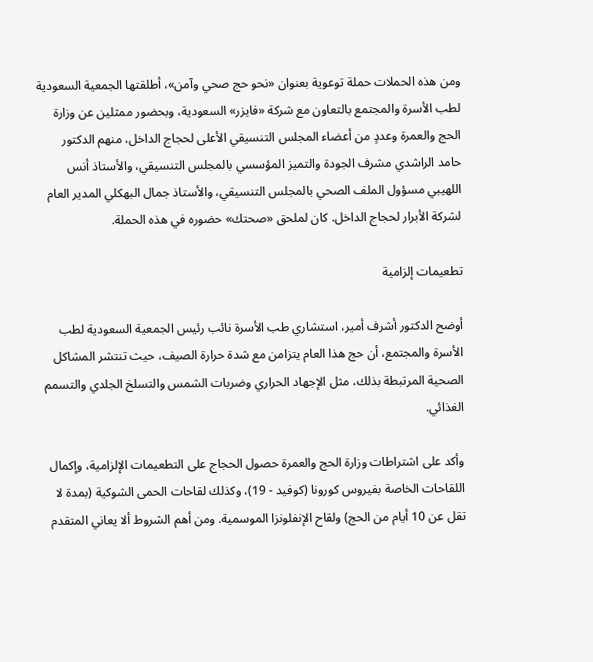ومن هذه الحملات حملة توعوية بعنوان «نحو حج صحي وآمن»، أطلقتها الجمعية السعودية لطب الأسرة والمجتمع بالتعاون مع شركة «فايزر» السعودية، وبحضور ممثلين عن وزارة الحج والعمرة وعددٍ من أعضاء المجلس التنسيقي الأعلى لحجاج الداخل، منهم الدكتور حامد الراشدي مشرف الجودة والتميز المؤسسي بالمجلس التنسيقي، والأستاذ أنس اللهيبي مسؤول الملف الصحي بالمجلس التنسيقي، والأستاذ جمال البهكلي المدير العام لشركة الأبرار لحجاج الداخل. كان لملحق «صحتك» حضوره في هذه الحملة.

تطعيمات إلزامية

أوضح الدكتور أشرف أمير، استشاري طب الأسرة نائب رئيس الجمعية السعودية لطب الأسرة والمجتمع، أن حج هذا العام يتزامن مع شدة حرارة الصيف، حيث تنتشر المشاكل الصحية المرتبطة بذلك، مثل الإجهاد الحراري وضربات الشمس والتسلخ الجلدي والتسمم الغذائي.

وأكد على اشتراطات وزارة الحج والعمرة حصول الحجاج على التطعيمات الإلزامية، وإكمال اللقاحات الخاصة بفيروس كورونا (كوفيد - 19)، وكذلك لقاحات الحمى الشوكية (بمدة لا تقل عن 10 أيام من الحج) ولقاح الإنفلونزا الموسمية. ومن أهم الشروط ألا يعاني المتقدم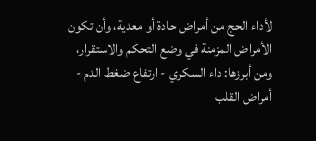لأداء الحج من أمراض حادة أو معدية، وأن تكون الأمراض المزمنة في وضع التحكم والاستقرار، ومن أبرزها: داء السكري - ارتفاع ضغط الدم - أمراض القلب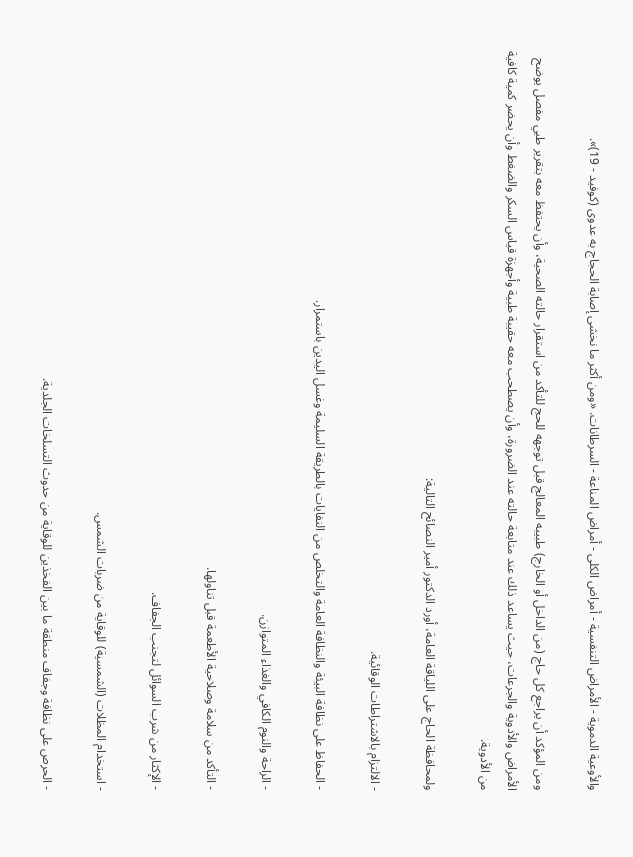والأوعية الدموية - الأمراض التنفسية - أمراض الكلى - أمراض المناعة - السرطانات. «ومن أكثر ما نخشى إصابة الحجاج به عدوى (كوفيد - 19)».

ومن المؤكد أن يراجع كل حاج (من الداخل أو الخارج) طبيبه المعالج قبل توجهه للحج للتأكد من استقرار حالته الصحية، وأن يحتفظ معه بتقرير طبي مفصل يوضح الأمراض والأدوية والجرعات، حيث يساعد ذلك عند متابعة حالته عند الضرورة، وأن يصطحب معه حقيبة طبية وأجهزة قياس السكر والضغط وأن يحضر كمية كافية من الأدوية.

ولمحافظة الحاج على اللياقة العامة، أورد الدكتور أمير النصائح التالية:

- الالتزام بالاشتراطات الوقائية.

- الحفاظ على نظافة البيئة والنظافة العامة والتخلص من النفايات بالطريقة السليمة وغسل اليدين باستمرار.

- الراحة والنوم الكافي والغذاء المتوازن.

- التأكد من سلامة وصلاحية الأطعمة قبل تناولها.

- الإكثار من شرب السوائل لتجنب الجفاف.

- استخدام المظلات (الشمسية) للوقاية من ضربات الشمس.

- الحرص على نظافة وجفاف منطقة ما بين الفخذين للوقاية من حدوث التسلخات الجلدية.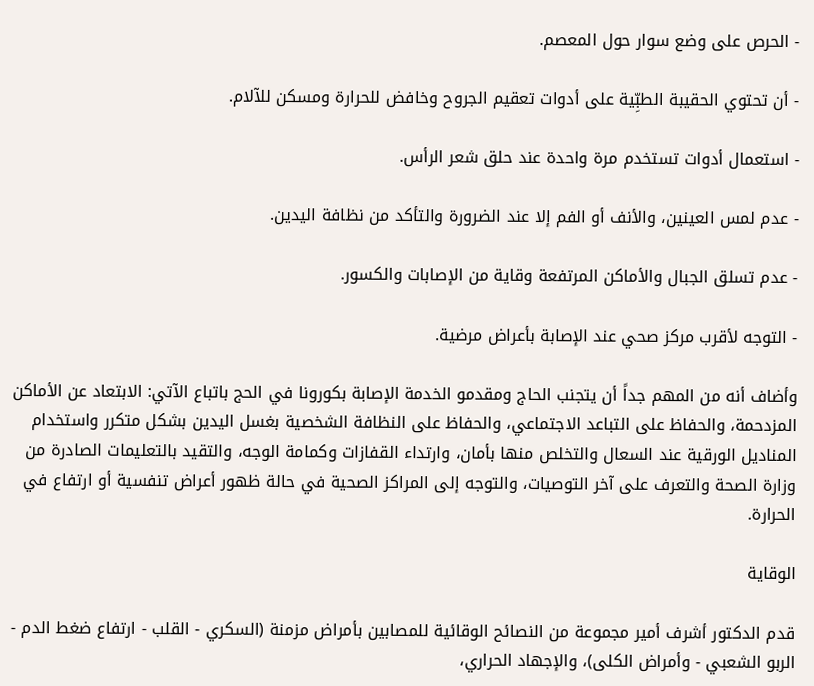- الحرص على وضع سوار حول المعصم.

- أن تحتوي الحقيبة الطبِّية على أدوات تعقيم الجروح وخافض للحرارة ومسكن للآلام.

- استعمال أدوات تستخدم مرة واحدة عند حلق شعر الرأس.

- عدم لمس العينين، والأنف أو الفم إلا عند الضرورة والتأكد من نظافة اليدين.

- عدم تسلق الجبال والأماكن المرتفعة وقاية من الإصابات والكسور.

- التوجه لأقرب مركز صحي عند الإصابة بأعراض مرضية.

وأضاف أنه من المهم جداً أن يتجنب الحاج ومقدمو الخدمة الإصابة بكورونا في الحج باتباع الآتي: الابتعاد عن الأماكن المزدحمة، والحفاظ على التباعد الاجتماعي، والحفاظ على النظافة الشخصية بغسل اليدين بشكل متكرر واستخدام المناديل الورقية عند السعال والتخلص منها بأمان، وارتداء القفازات وكمامة الوجه، والتقيد بالتعليمات الصادرة من وزارة الصحة والتعرف على آخر التوصيات، والتوجه إلى المراكز الصحية في حالة ظهور أعراض تنفسية أو ارتفاع في الحرارة.

الوقاية

قدم الدكتور أشرف أمير مجموعة من النصائح الوقائية للمصابين بأمراض مزمنة (السكري - القلب - ارتفاع ضغط الدم - الربو الشعبي - وأمراض الكلى)، والإجهاد الحراري،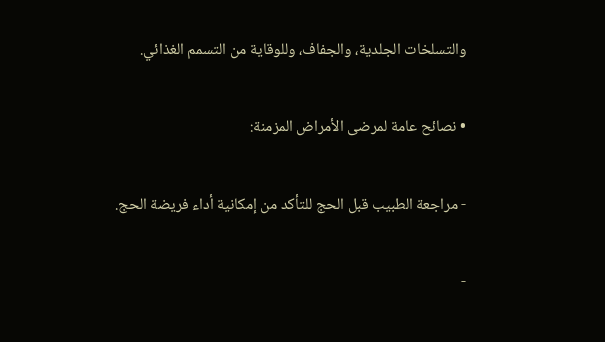والتسلخات الجلدية، والجفاف، وللوقاية من التسمم الغذائي.

• نصائح عامة لمرضى الأمراض المزمنة:

- مراجعة الطبيب قبل الحج للتأكد من إمكانية أداء فريضة الحج.

-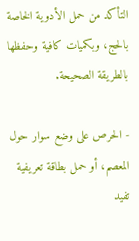التأكد من حمل الأدوية الخاصة بالحج، وبكميات كافية وحفظها بالطريقة الصحيحة.

- الحرص على وضع سوار حول المعصم، أو حمل بطاقة تعريفية تفيد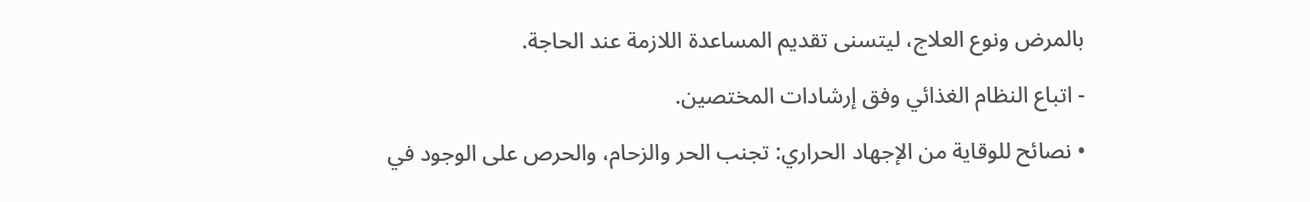بالمرض ونوع العلاج، ليتسنى تقديم المساعدة اللازمة عند الحاجة.

- اتباع النظام الغذائي وفق إرشادات المختصين.

• نصائح للوقاية من الإجهاد الحراري: تجنب الحر والزحام، والحرص على الوجود في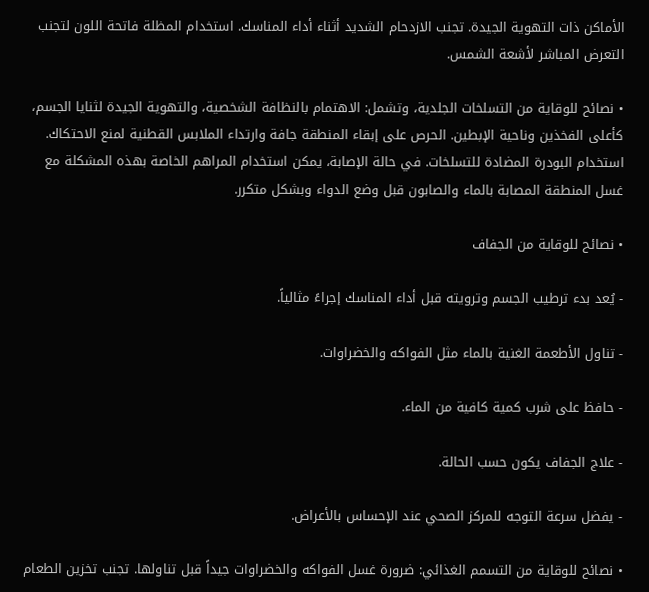الأماكن ذات التهوية الجيدة. تجنب الازدحام الشديد أثناء أداء المناسك. استخدام المظلة فاتحة اللون لتجنب التعرض المباشر لأشعة الشمس.

• نصائح للوقاية من التسلخات الجلدية، وتشمل: الاهتمام بالنظافة الشخصية، والتهوية الجيدة لثنايا الجسم، كأعلى الفخذين وناحية الإبطين. الحرص على إبقاء المنطقة جافة وارتداء الملابس القطنية لمنع الاحتكاك. استخدام البودرة المضادة للتسلخات. في حالة الإصابة، يمكن استخدام المراهم الخاصة بهذه المشكلة مع غسل المنطقة المصابة بالماء والصابون قبل وضع الدواء وبشكل متكرر.

• نصائح للوقاية من الجفاف

- يُعد بدء ترطيب الجسم وترويته قبل أداء المناسك إجراءً مثالياً.

- تناول الأطعمة الغنية بالماء مثل الفواكه والخضراوات.

- حافظ على شرب كمية كافية من الماء.

- علاج الجفاف يكون حسب الحالة.

- يفضل سرعة التوجه للمركز الصحي عند الإحساس بالأعراض.

• نصائح للوقاية من التسمم الغذائي: ضرورة غسل الفواكه والخضراوات جيداً قبل تناولها. تجنب تخزين الطعام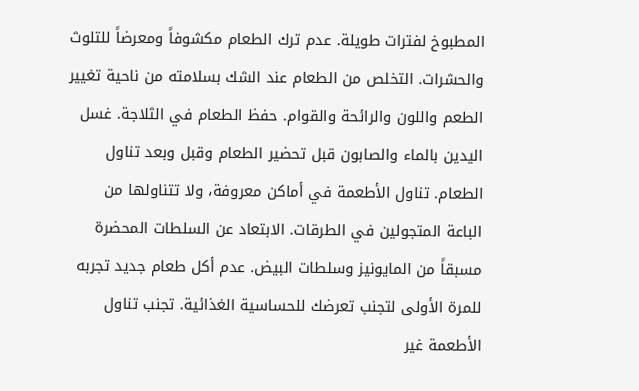المطبوخ لفترات طويلة. عدم ترك الطعام مكشوفاً ومعرضاً للتلوث والحشرات. التخلص من الطعام عند الشك بسلامته من ناحية تغيير الطعم واللون والرائحة والقوام. حفظ الطعام في الثلاجة. غسل اليدين بالماء والصابون قبل تحضير الطعام وقبل وبعد تناول الطعام. تناول الأطعمة في أماكن معروفة، ولا تتناولها من الباعة المتجولين في الطرقات. الابتعاد عن السلطات المحضرة مسبقاً من المايونيز وسلطات البيض. عدم أكل طعام جديد تجربه للمرة الأولى لتجنب تعرضك للحساسية الغذائية. تجنب تناول الأطعمة غير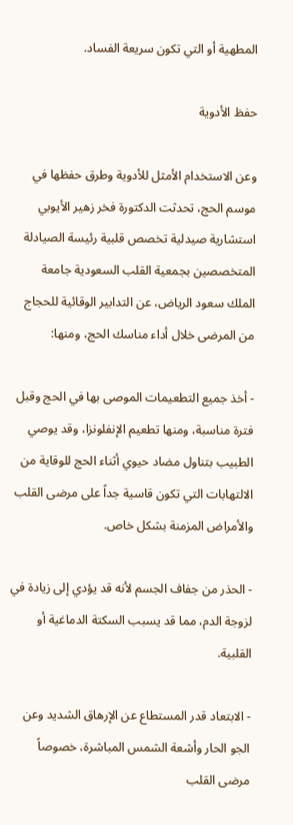المطهية أو التي تكون سريعة الفساد.

حفظ الأدوية

وعن الاستخدام الأمثل للأدوية وطرق حفظها في موسم الحج، تحدثت الدكتورة فخر زهير الأيوبي استشارية صيدلية تخصص قلبية رئيسة الصيادلة المتخصصين بجمعية القلب السعودية جامعة الملك سعود الرياض، عن التدابير الوقائية للحجاج من المرضى خلال أداء مناسك الحج، ومنها:

- أخذ جميع التطعيمات الموصى بها في الحج وقبل فترة مناسبة، ومنها تطعيم الإنفلونزا، وقد يوصي الطبيب بتناول مضاد حيوي أثناء الحج للوقاية من الالتهابات التي تكون قاسية جداً على مرضى القلب والأمراض المزمنة بشكل خاص.

- الحذر من جفاف الجسم لأنه قد يؤدي إلى زيادة في لزوجة الدم، مما قد يسبب السكتة الدماغية أو القلبية.

- الابتعاد قدر المستطاع عن الإرهاق الشديد وعن الجو الحار وأشعة الشمس المباشرة، خصوصاً مرضى القلب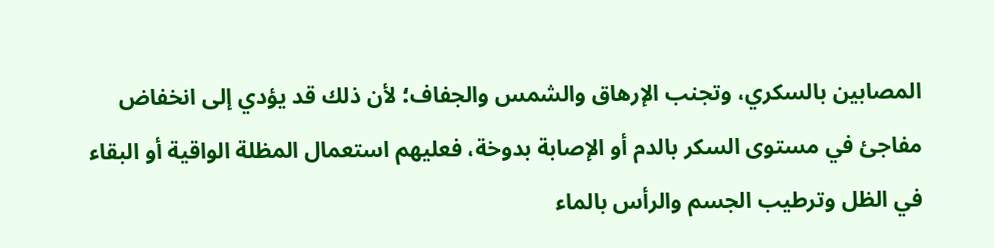المصابين بالسكري، وتجنب الإرهاق والشمس والجفاف؛ لأن ذلك قد يؤدي إلى انخفاض مفاجئ في مستوى السكر بالدم أو الإصابة بدوخة، فعليهم استعمال المظلة الواقية أو البقاء في الظل وترطيب الجسم والرأس بالماء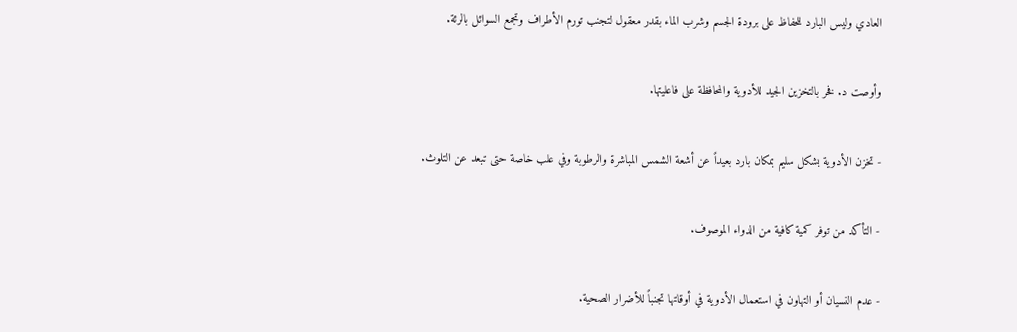العادي وليس البارد للحفاظ على برودة الجسم وشرب الماء بقدر معقول لتجنب تورم الأطراف وتجمع السوائل بالرئة.

وأوصت د. فخر بالتخزين الجيد للأدوية والمحافظة على فاعليتها.

- تخزن الأدوية بشكل سليم بمكان بارد بعيداً عن أشعة الشمس المباشرة والرطوبة وفي علب خاصة حتى تبعد عن التلوث.

- التأكد من توفر كمية كافية من الدواء الموصوف.

- عدم النسيان أو التهاون في استعمال الأدوية في أوقاتها تجنباً للأضرار الصحية.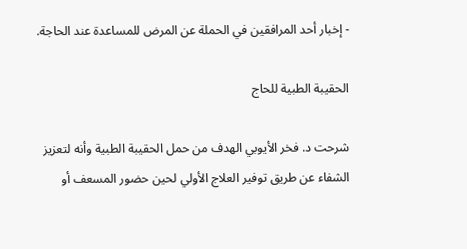- إخبار أحد المرافقين في الحملة عن المرض للمساعدة عند الحاجة.

الحقيبة الطبية للحاج

شرحت د. فخر الأيوبي الهدف من حمل الحقيبة الطبية وأنه لتعزيز الشفاء عن طريق توفير العلاج الأولي لحين حضور المسعف أو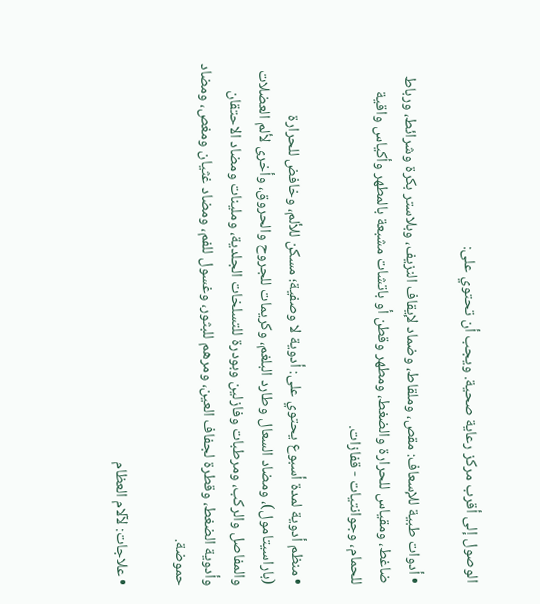الوصول إلى أقرب مركز رعاية صحية. ويجب أن تحتوي على:

• أدوات طبية للإسعاف: مقص، وملقاط، وضماد لإيقاف النزيف، وبلاستر بكرة وشرائط، ورباط ضاغط، ومقياس للحرارة والضغط، ومطهر وقطن أو باتشات مشبعة بالمطهر وأكياس واقية للحمام، وجوانتيات - قفازات.

• منظم أدوية لمدة أسبوع يحتوي على: أدوية لا وصفية؛ مسكن للألم، وخافض للحرارة (باراسيتامول)، ومضاد السعال وطارد البلغم، وكريمات للجروح والحروق، وأخرى لألم العضلات والمفاصل والركب، ومرطبات وفازلين وبودرة للتسلخات الجلدية، وملينات ومضاد الاحتقان وأدوية الضغط، وقطرة لجفاف العين، ومرهم للبثور، وغسول للفم، ومضاد غثيان ومغص، ومضاد حموضة.

• علاجات: لآلام العظام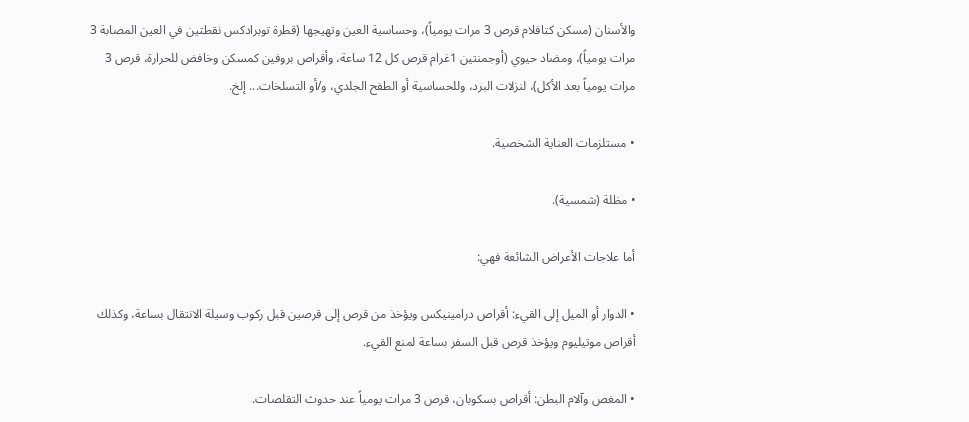والأسنان (مسكن كتافلام قرص 3 مرات يومياً)، وحساسية العين وتهيجها (قطرة توبرادكس نقطتين في العين المصابة 3 مرات يومياً)، ومضاد حيوي (أوجمنتين 1غرام قرص كل 12 ساعة، وأقراص بروفين كمسكن وخافض للحرارة، قرص 3 مرات يومياً بعد الأكل)، لنزلات البرد، وللحساسية أو الطفح الجلدي، و/أو التسلخات... إلخ.

• مستلزمات العناية الشخصية.

• مظلة (شمسية).

أما علاجات الأعراض الشائعة فهي:

• الدوار أو الميل إلى القيء: أقراص درامينيكس ويؤخذ من قرص إلى قرصين قبل ركوب وسيلة الانتقال بساعة، وكذلك أقراص موتيليوم ويؤخذ قرص قبل السفر بساعة لمنع القيء.

• المغص وآلام البطن: أقراص بسكوبان، قرص 3 مرات يومياً عند حدوث التقلصات.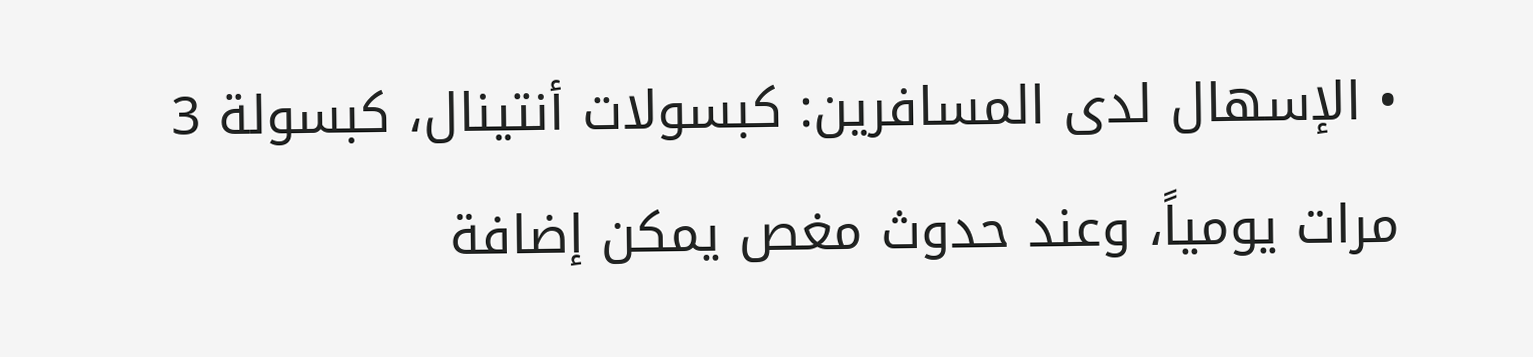• الإسهال لدى المسافرين: كبسولات أنتينال، كبسولة 3 مرات يومياً، وعند حدوث مغص يمكن إضافة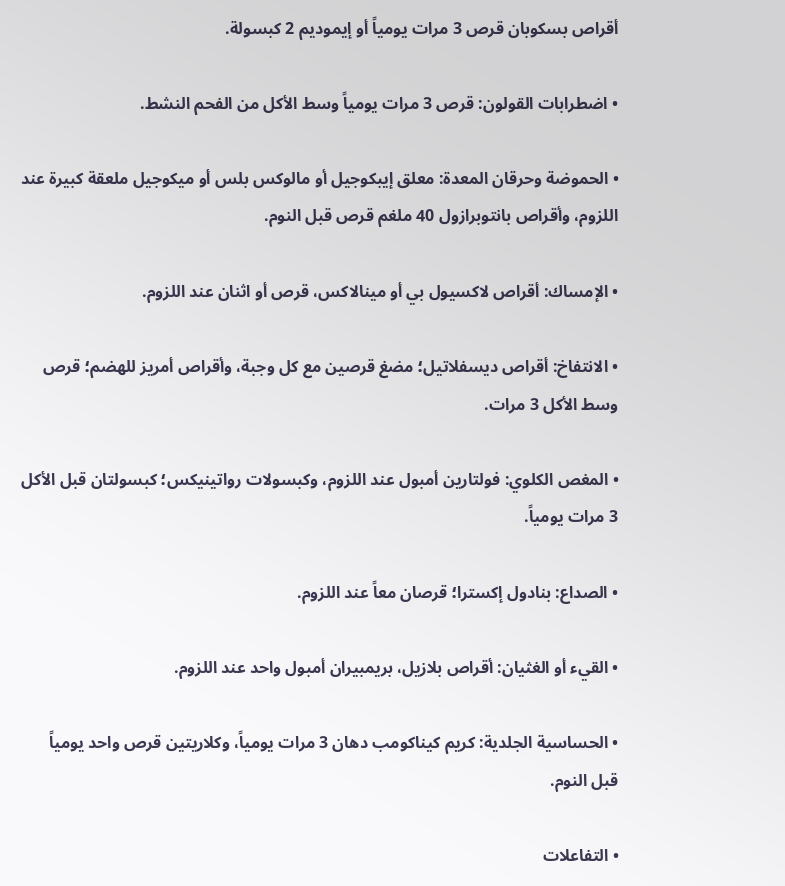أقراص بسكوبان قرص 3 مرات يومياً أو إيموديم 2 كبسولة.

• اضطرابات القولون: قرص 3 مرات يومياً وسط الأكل من الفحم النشط.

• الحموضة وحرقان المعدة: معلق إيبكوجيل أو مالوكس بلس أو ميكوجيل ملعقة كبيرة عند اللزوم، وأقراص بانتوبرازول 40 ملغم قرص قبل النوم.

• الإمساك: أقراص لاكسيول بي أو مينالاكس، قرص أو اثنان عند اللزوم.

• الانتفاخ: أقراص ديسفلاتيل؛ مضغ قرصين مع كل وجبة، وأقراص أمريز للهضم؛ قرص وسط الأكل 3 مرات.

• المغص الكلوي: فولتارين أمبول عند اللزوم، وكبسولات رواتينيكس؛ كبسولتان قبل الأكل 3 مرات يومياً.

• الصداع: بنادول إكسترا؛ قرصان معاً عند اللزوم.

• القيء أو الغثيان: أقراص بلازيل، بريمبيران أمبول واحد عند اللزوم.

• الحساسية الجلدية: كريم كيناكومب دهان 3 مرات يومياً، وكلاريتين قرص واحد يومياً قبل النوم.

• التفاعلات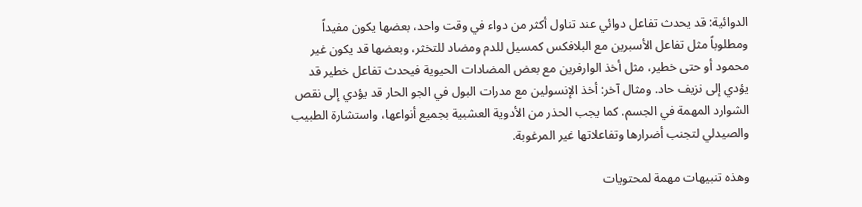الدوائية: قد يحدث تفاعل دوائي عند تناول أكثر من دواء في وقت واحد، بعضها يكون مفيداً ومطلوباً مثل تفاعل الأسبرين مع البلافكس كمسيل للدم ومضاد للتخثر، وبعضها قد يكون غير محمود أو حتى خطير، مثل أخذ الوارفرين مع بعض المضادات الحيوية فيحدث تفاعل خطير قد يؤدي إلى نزيف حاد. ومثال آخر: أخذ الإنسولين مع مدرات البول في الجو الحار قد يؤدي إلى نقص الشوارد المهمة في الجسم. كما يجب الحذر من الأدوية العشبية بجميع أنواعها، واستشارة الطبيب والصيدلي لتجنب أضرارها وتفاعلاتها غير المرغوبة.

وهذه تنبيهات مهمة لمحتويات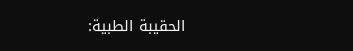الحقيبة الطبية: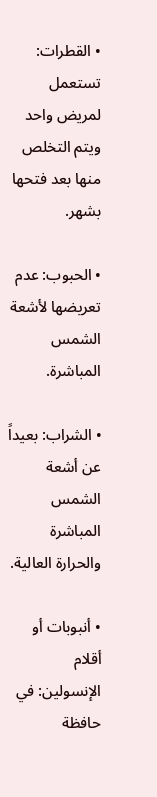• القطرات: تستعمل لمريض واحد ويتم التخلص منها بعد فتحها بشهر.

• الحبوب: عدم تعريضها لأشعة الشمس المباشرة.

• الشراب: بعيداً عن أشعة الشمس المباشرة والحرارة العالية.

• أنبوبات أو أقلام الإنسولين: في حافظة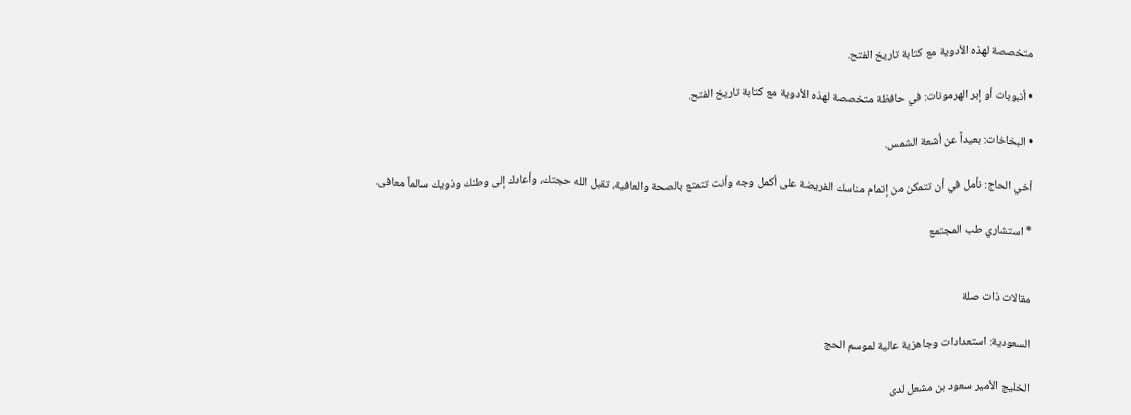متخصصة لهذه الأدوية مع كتابة تاريخ الفتح.

• أنبوبات أو إبر الهرمونات: في حافظة متخصصة لهذه الأدوية مع كتابة تاريخ الفتح.

• البخاخات: بعيداً عن أشعة الشمس.

أخي الحاج: نأمل في أن تتمكن من إتمام مناسك الفريضة على أكمل وجه وأنت تتمتع بالصحة والعافية، تقبل الله حجتك، وأعادك إلى وطنك وذويك سالماً معافى.

* استشاري طب المجتمع


مقالات ذات صلة

السعودية: استعدادات وجاهزية عالية لموسم الحج

الخليج الأمير سعود بن مشعل لدى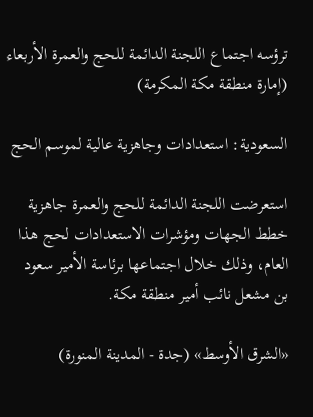ترؤسه اجتماع اللجنة الدائمة للحج والعمرة الأربعاء (إمارة منطقة مكة المكرمة)

السعودية: استعدادات وجاهزية عالية لموسم الحج

استعرضت اللجنة الدائمة للحج والعمرة جاهزية خطط الجهات ومؤشرات الاستعدادات لحج هذا العام، وذلك خلال اجتماعها برئاسة الأمير سعود بن مشعل نائب أمير منطقة مكة.

«الشرق الأوسط» (جدة - المدينة المنورة)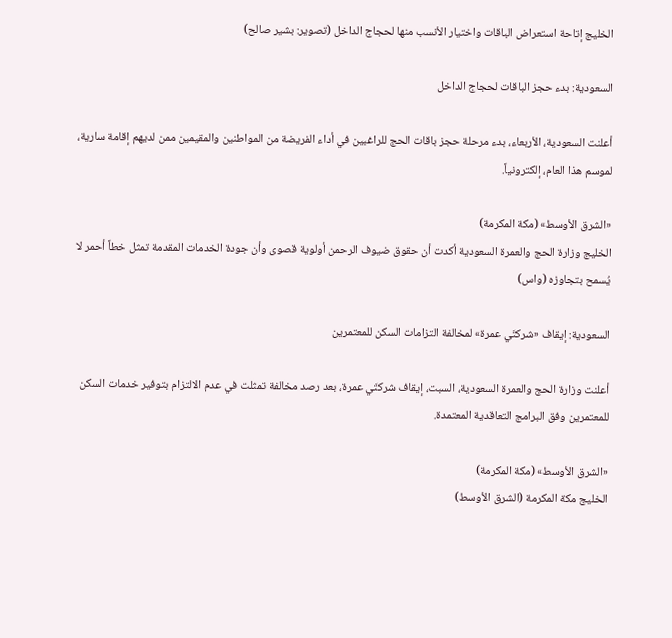الخليج إتاحة استعراض الباقات واختيار الأنسب منها لحجاج الداخل (تصوير: بشير صالح)

السعودية: بدء حجز الباقات لحجاج الداخل

أعلنت السعودية، الأربعاء، بدء مرحلة حجز باقات الحج للراغبين في أداء الفريضة من المواطنين والمقيمين ممن لديهم إقامة سارية، لموسم هذا العام، إلكترونياً.

«الشرق الأوسط» (مكة المكرمة)
الخليج وزارة الحج والعمرة السعودية أكدت أن حقوق ضيوف الرحمن أولوية قصوى وأن جودة الخدمات المقدمة تمثل خطاً أحمر لا يُسمح بتجاوزه (واس)

السعودية: إيقاف «شركتَي عمرة» لمخالفة التزامات السكن للمعتمرين

أعلنت وزارة الحج والعمرة السعودية، السبت، إيقاف شركتَي عمرة، بعد رصد مخالفة تمثلت في عدم الالتزام بتوفير خدمات السكن للمعتمرين وفق البرامج التعاقدية المعتمدة.

«الشرق الأوسط» (مكة المكرمة)
الخليج مكة المكرمة (الشرق الأوسط)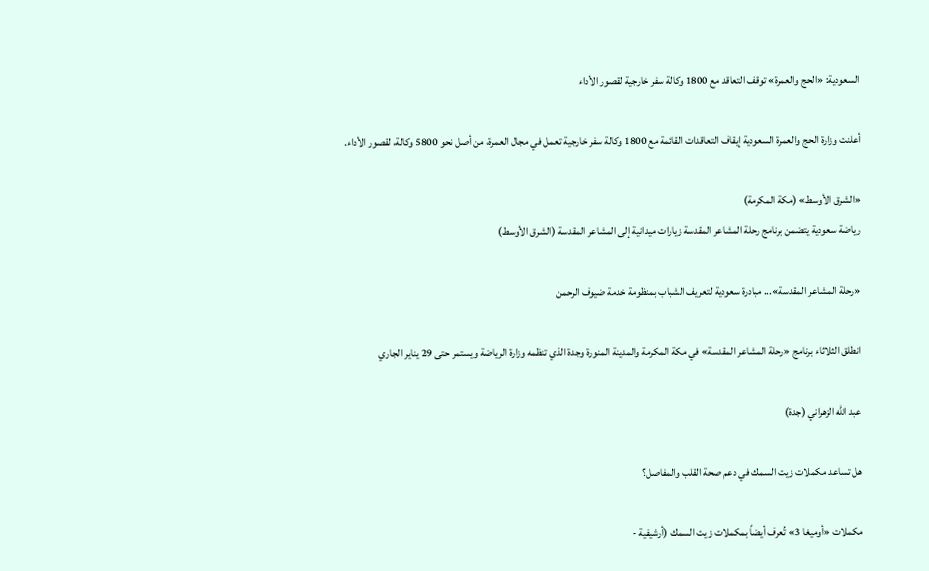السعودية: «الحج والعمرة» توقف التعاقد مع 1800 وكالة سفر خارجية لقصور الأداء

أعلنت وزارة الحج والعمرة السعودية إيقاف التعاقدات القائمة مع 1800 وكالة سفر خارجية تعمل في مجال العمرة، من أصل نحو 5800 وكالة، لقصور الأداء.

«الشرق الأوسط» (مكة المكرمة)
رياضة سعودية يتضمن برنامج رحلة المشاعر المقدسة زيارات ميدانية إلى المشاعر المقدسة (الشرق الأوسط)

«رحلة المشاعر المقدسة»... مبادرة سعودية لتعريف الشباب بمنظومة خدمة ضيوف الرحمن

انطلق الثلاثاء برنامج «رحلة المشاعر المقدسة» في مكة المكرمة والمدينة المنورة وجدة الذي تنظمه وزارة الرياضة ويستمر حتى 29 يناير الجاري

عبد الله الزهراني (جدة)

هل تساعد مكملات زيت السمك في دعم صحة القلب والمفاصل؟

مكملات «أوميغا 3» تُعرف أيضاً بمكملات زيت السمك (أرشيفية -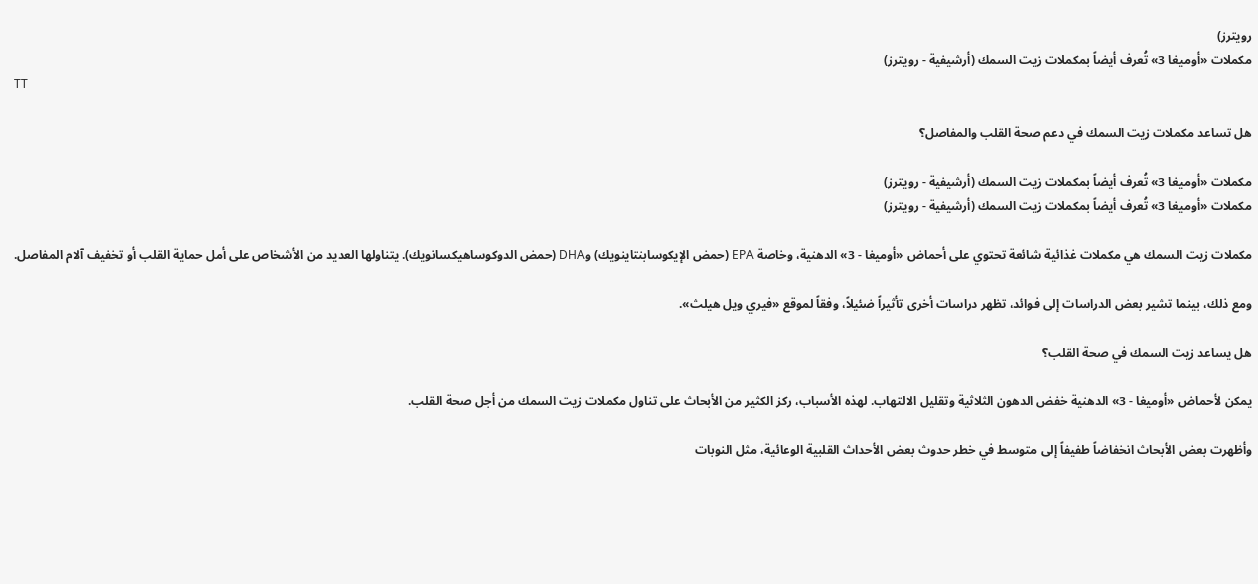رويترز)
مكملات «أوميغا 3» تُعرف أيضاً بمكملات زيت السمك (أرشيفية - رويترز)
TT

هل تساعد مكملات زيت السمك في دعم صحة القلب والمفاصل؟

مكملات «أوميغا 3» تُعرف أيضاً بمكملات زيت السمك (أرشيفية - رويترز)
مكملات «أوميغا 3» تُعرف أيضاً بمكملات زيت السمك (أرشيفية - رويترز)

مكملات زيت السمك هي مكملات غذائية شائعة تحتوي على أحماض «أوميغا - 3» الدهنية، وخاصة EPA (حمض الإيكوسابنتاينويك) وDHA (حمض الدوكوساهيكسانويك). يتناولها العديد من الأشخاص على أمل حماية القلب أو تخفيف آلام المفاصل.

ومع ذلك، بينما تشير بعض الدراسات إلى فوائد، تظهر دراسات أخرى تأثيراً ضئيلاً، وفقاً لموقع «فيري ويل هيلث».

هل يساعد زيت السمك في صحة القلب؟

يمكن لأحماض «أوميغا - 3» الدهنية خفض الدهون الثلاثية وتقليل الالتهاب. لهذه الأسباب، ركز الكثير من الأبحاث على تناول مكملات زيت السمك من أجل صحة القلب.

وأظهرت بعض الأبحاث انخفاضاً طفيفاً إلى متوسط في خطر حدوث بعض الأحداث القلبية الوعائية، مثل النوبات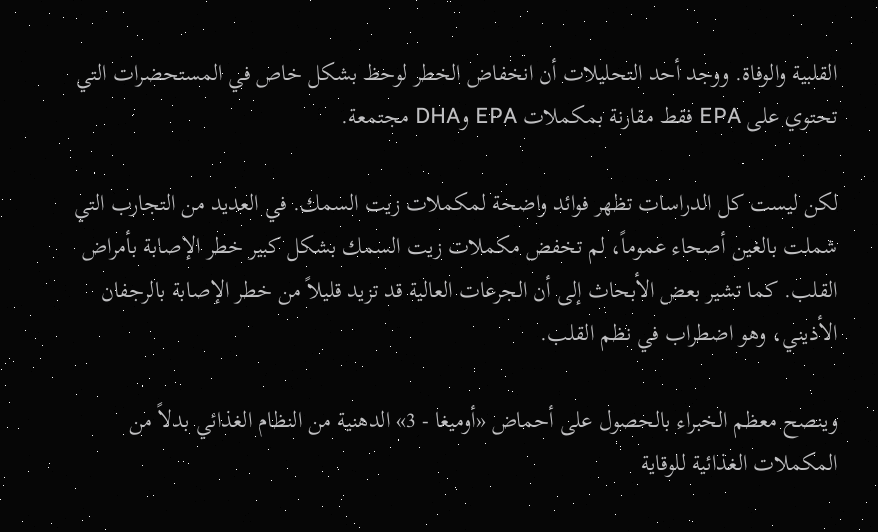القلبية والوفاة. ووجد أحد التحليلات أن انخفاض الخطر لوحظ بشكل خاص في المستحضرات التي تحتوي على EPA فقط مقارنة بمكملات EPA وDHA مجتمعة.

لكن ليست كل الدراسات تظهر فوائد واضحة لمكملات زيت السمك. في العديد من التجارب التي شملت بالغين أصحاء عموماً، لم تخفض مكملات زيت السمك بشكل كبير خطر الإصابة بأمراض القلب. كما تشير بعض الأبحاث إلى أن الجرعات العالية قد تزيد قليلاً من خطر الإصابة بالرجفان الأذيني، وهو اضطراب في نظم القلب.

وينصح معظم الخبراء بالحصول على أحماض «أوميغا - 3» الدهنية من النظام الغذائي بدلاً من المكملات الغذائية للوقاية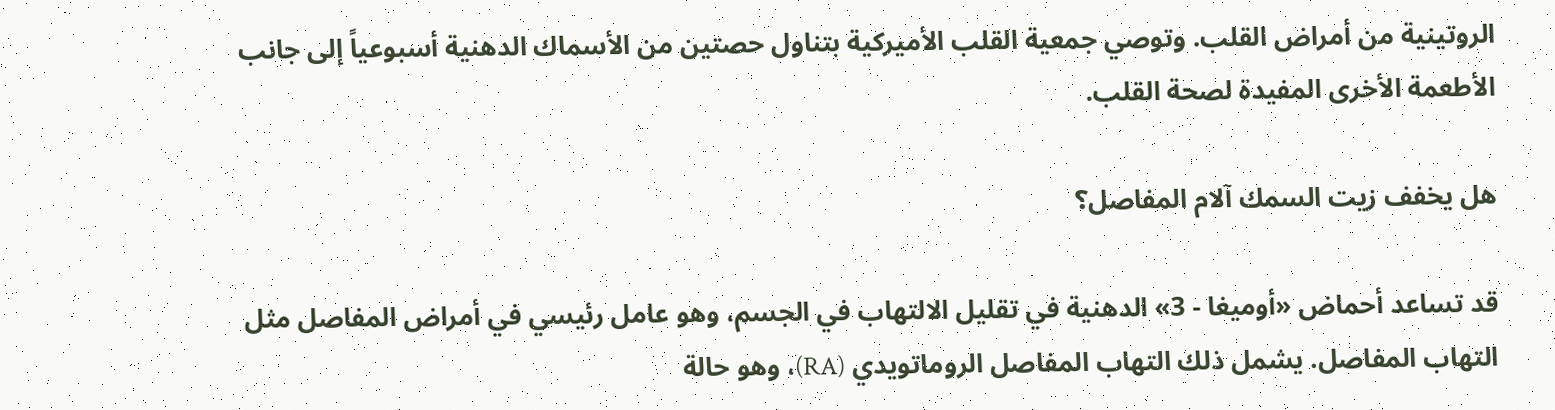الروتينية من أمراض القلب. وتوصي جمعية القلب الأميركية بتناول حصتين من الأسماك الدهنية أسبوعياً إلى جانب الأطعمة الأخرى المفيدة لصحة القلب.

هل يخفف زيت السمك آلام المفاصل؟

قد تساعد أحماض «أوميغا - 3» الدهنية في تقليل الالتهاب في الجسم، وهو عامل رئيسي في أمراض المفاصل مثل التهاب المفاصل. يشمل ذلك التهاب المفاصل الروماتويدي (RA)، وهو حالة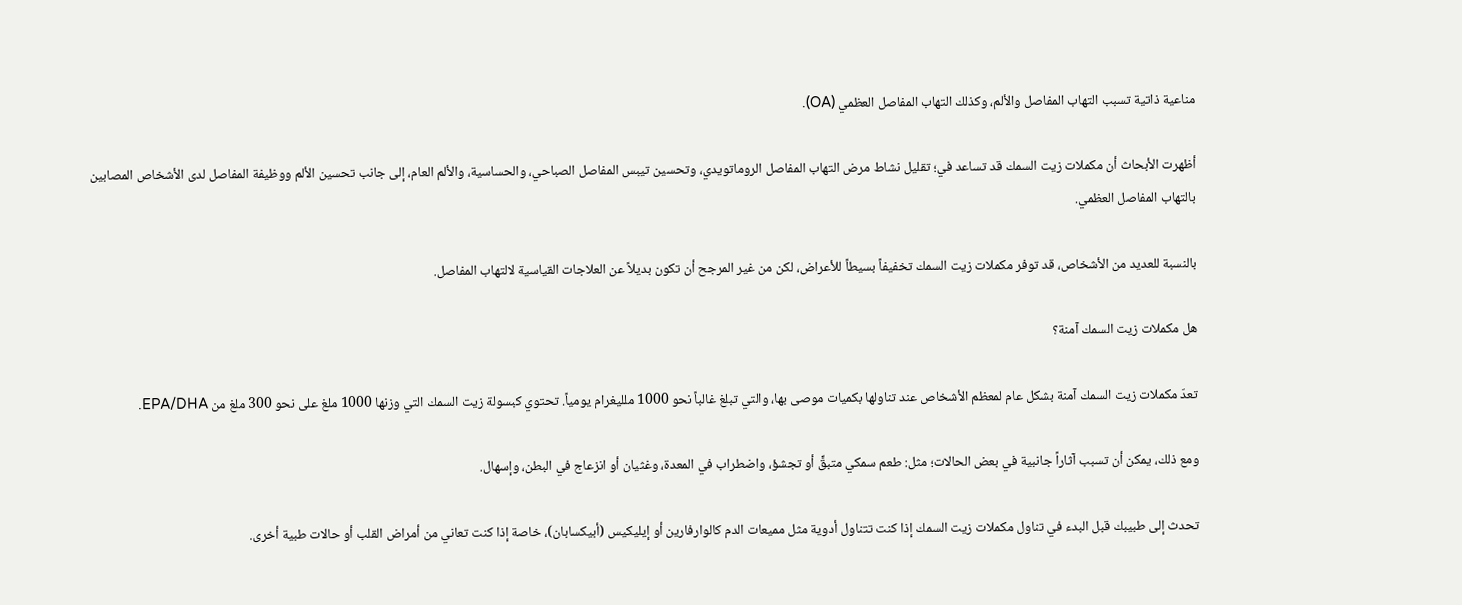مناعية ذاتية تسبب التهاب المفاصل والألم، وكذلك التهاب المفاصل العظمي (OA).

أظهرت الأبحاث أن مكملات زيت السمك قد تساعد في؛ تقليل نشاط مرض التهاب المفاصل الروماتويدي، وتحسين تيبس المفاصل الصباحي، والحساسية، والألم العام، إلى جانب تحسين الألم ووظيفة المفاصل لدى الأشخاص المصابين بالتهاب المفاصل العظمي.

بالنسبة للعديد من الأشخاص، قد توفر مكملات زيت السمك تخفيفاً بسيطاً للأعراض، لكن من غير المرجح أن تكون بديلاً عن العلاجات القياسية لالتهاب المفاصل.

هل مكملات زيت السمك آمنة؟

تعدّ مكملات زيت السمك آمنة بشكل عام لمعظم الأشخاص عند تناولها بكميات موصى بها، والتي تبلغ غالباً نحو 1000 ملليغرام يومياً. تحتوي كبسولة زيت السمك التي وزنها 1000 ملغ على نحو 300 ملغ من EPA/DHA.

ومع ذلك، يمكن أن تسبب آثاراً جانبية في بعض الحالات؛ مثل: طعم سمكي متبقٍّ أو تجشؤ، واضطراب في المعدة، وغثيان أو انزعاج في البطن، وإسهال.

تحدث إلى طبيبك قبل البدء في تناول مكملات زيت السمك إذا كنت تتناول أدوية مثل مميعات الدم كالوارفارين أو إيليكيس (أبيكسابان)، خاصة إذا كنت تعاني من أمراض القلب أو حالات طبية أخرى.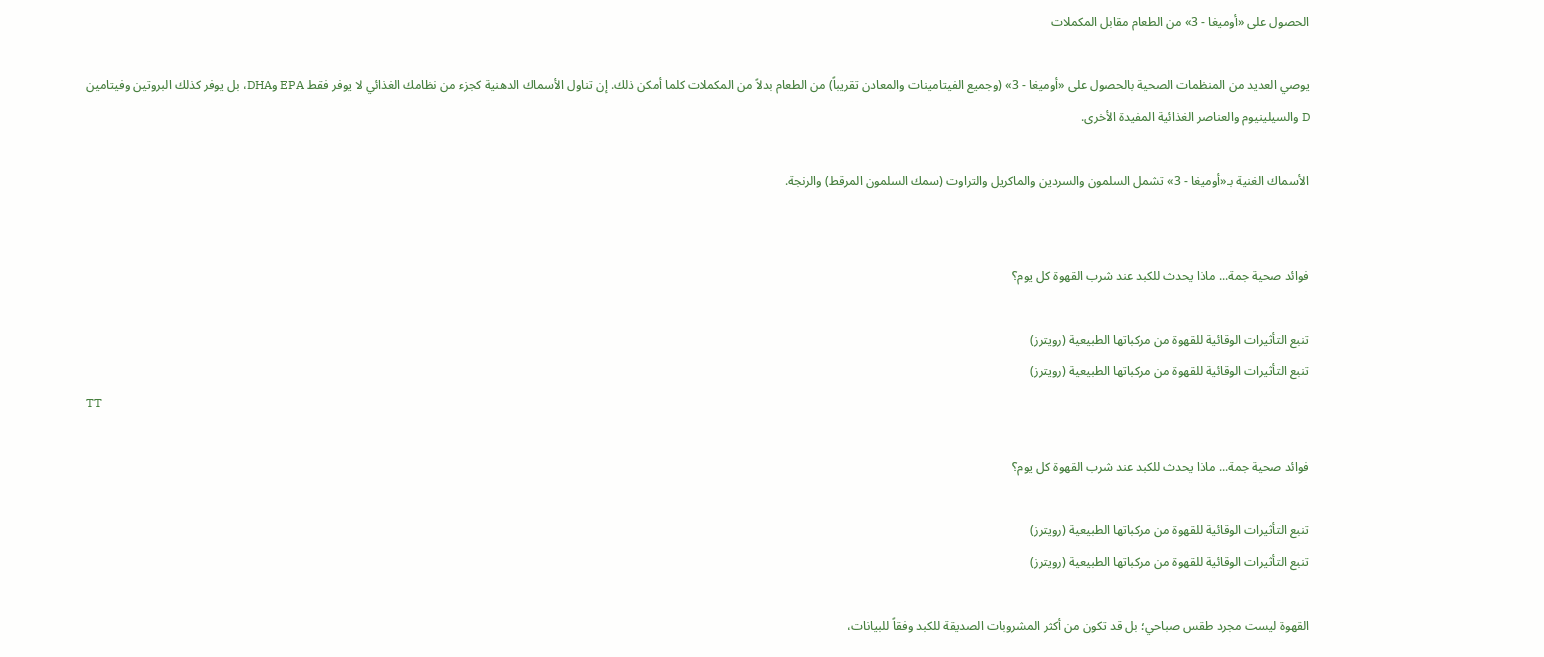الحصول على «أوميغا - 3» من الطعام مقابل المكملات

يوصي العديد من المنظمات الصحية بالحصول على «أوميغا - 3» (وجميع الفيتامينات والمعادن تقريباً) من الطعام بدلاً من المكملات كلما أمكن ذلك. إن تناول الأسماك الدهنية كجزء من نظامك الغذائي لا يوفر فقط EPA وDHA، بل يوفر كذلك البروتين وفيتامين D والسيلينيوم والعناصر الغذائية المفيدة الأخرى.

الأسماك الغنية بـ«أوميغا - 3» تشمل السلمون والسردين والماكريل والتراوت (سمك السلمون المرقط) والرنجة.


فوائد صحية جمة... ماذا يحدث للكبد عند شرب القهوة كل يوم؟

تنبع التأثيرات الوقائية للقهوة من مركباتها الطبيعية (رويترز)
تنبع التأثيرات الوقائية للقهوة من مركباتها الطبيعية (رويترز)
TT

فوائد صحية جمة... ماذا يحدث للكبد عند شرب القهوة كل يوم؟

تنبع التأثيرات الوقائية للقهوة من مركباتها الطبيعية (رويترز)
تنبع التأثيرات الوقائية للقهوة من مركباتها الطبيعية (رويترز)

القهوة ليست مجرد طقس صباحي؛ بل قد تكون من أكثر المشروبات الصديقة للكبد وفقاً للبيانات،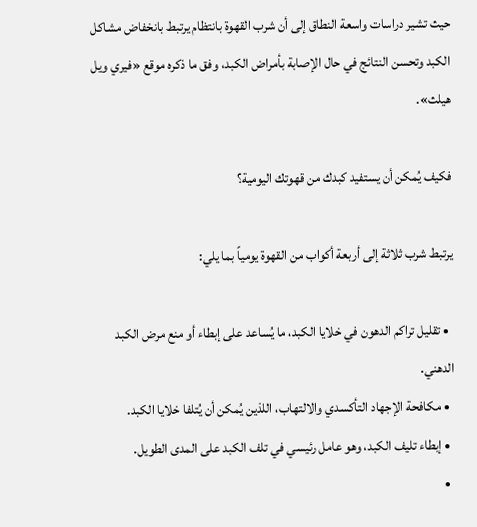حيث تشير دراسات واسعة النطاق إلى أن شرب القهوة بانتظام يرتبط بانخفاض مشاكل الكبد وتحسن النتائج في حال الإصابة بأمراض الكبد، وفق ما ذكره موقع «فيري ويل هيلث».

فكيف يُمكن أن يستفيد كبدك من قهوتك اليومية؟

يرتبط شرب ثلاثة إلى أربعة أكواب من القهوة يومياً بما يلي:

  • تقليل تراكم الدهون في خلايا الكبد، ما يُساعد على إبطاء أو منع مرض الكبد الدهني.
  • مكافحة الإجهاد التأكسدي والالتهاب، اللذين يُمكن أن يُتلفا خلايا الكبد.
  • إبطاء تليف الكبد، وهو عامل رئيسي في تلف الكبد على المدى الطويل.
  •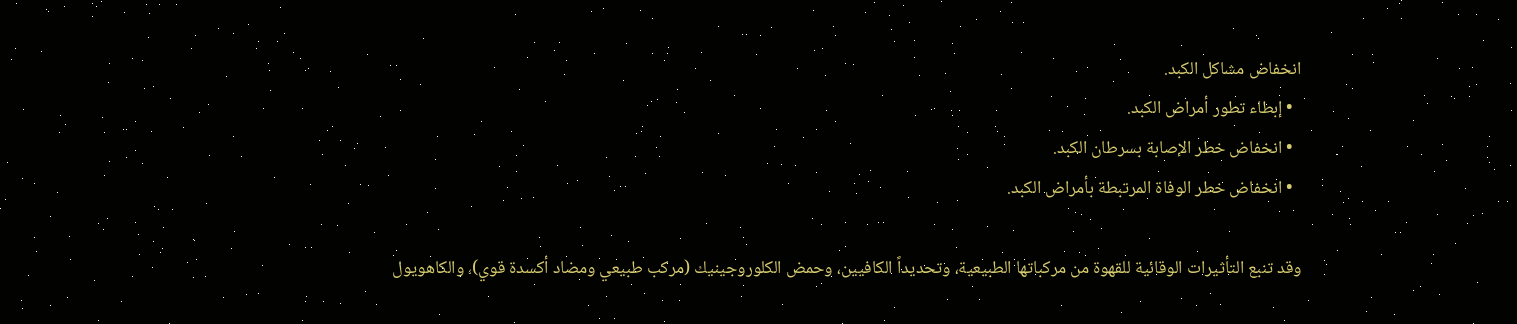انخفاض مشاكل الكبد.
  • إبطاء تطور أمراض الكبد.
  • انخفاض خطر الإصابة بسرطان الكبد.
  • انخفاض خطر الوفاة المرتبطة بأمراض الكبد.

وقد تنبع التأثيرات الوقائية للقهوة من مركباتها الطبيعية، وتحديداً الكافيين، وحمض الكلوروجينيك (مركب طبيعي ومضاد أكسدة قوي)، والكاهويول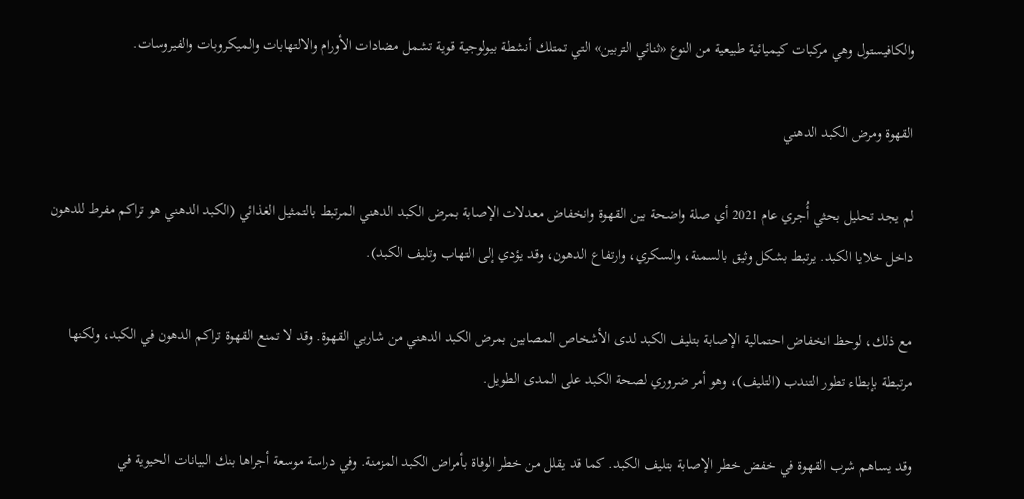والكافيستول وهي مركبات كيميائية طبيعية من النوع «ثنائي التربين» التي تمتلك أنشطة بيولوجية قوية تشمل مضادات الأورام والالتهابات والميكروبات والفيروسات.

القهوة ومرض الكبد الدهني

لم يجد تحليل بحثي أُجري عام 2021 أي صلة واضحة بين القهوة وانخفاض معدلات الإصابة بمرض الكبد الدهني المرتبط بالتمثيل الغذائي (الكبد الدهني هو تراكم مفرط للدهون داخل خلايا الكبد. يرتبط بشكل وثيق بالسمنة، والسكري، وارتفاع الدهون، وقد يؤدي إلى التهاب وتليف الكبد).

مع ذلك، لوحظ انخفاض احتمالية الإصابة بتليف الكبد لدى الأشخاص المصابين بمرض الكبد الدهني من شاربي القهوة. وقد لا تمنع القهوة تراكم الدهون في الكبد، ولكنها مرتبطة بإبطاء تطور التندب (التليف)، وهو أمر ضروري لصحة الكبد على المدى الطويل.

وقد يساهم شرب القهوة في خفض خطر الإصابة بتليف الكبد. كما قد يقلل من خطر الوفاة بأمراض الكبد المزمنة. وفي دراسة موسعة أجراها بنك البيانات الحيوية في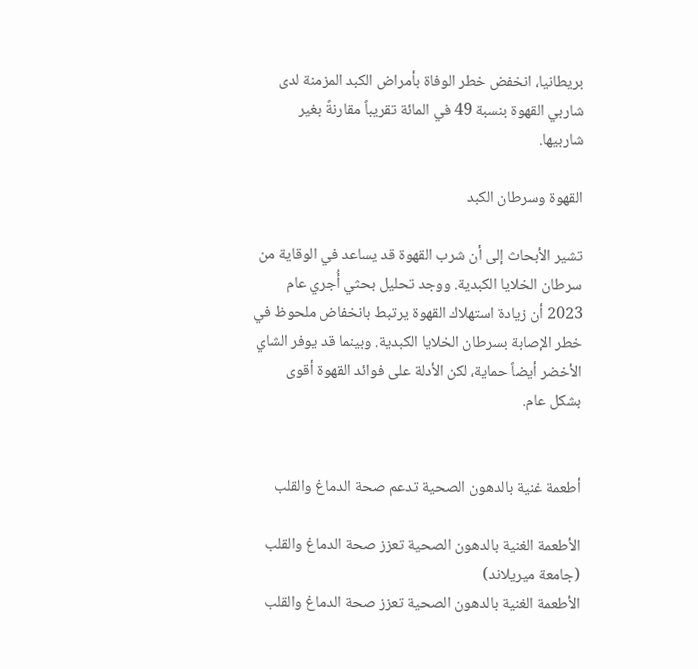بريطانيا، انخفض خطر الوفاة بأمراض الكبد المزمنة لدى شاربي القهوة بنسبة 49 في المائة تقريباً مقارنةً بغير شاربيها.

القهوة وسرطان الكبد

تشير الأبحاث إلى أن شرب القهوة قد يساعد في الوقاية من سرطان الخلايا الكبدية. ووجد تحليل بحثي أُجري عام 2023 أن زيادة استهلاك القهوة يرتبط بانخفاض ملحوظ في خطر الإصابة بسرطان الخلايا الكبدية. وبينما قد يوفر الشاي الأخضر أيضاً حماية، لكن الأدلة على فوائد القهوة أقوى بشكل عام.


أطعمة غنية بالدهون الصحية تدعم صحة الدماغ والقلب

الأطعمة الغنية بالدهون الصحية تعزز صحة الدماغ والقلب (جامعة ميريلاند)
الأطعمة الغنية بالدهون الصحية تعزز صحة الدماغ والقلب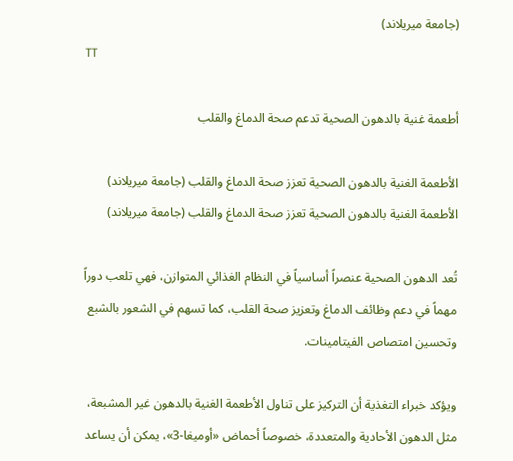(جامعة ميريلاند)
TT

أطعمة غنية بالدهون الصحية تدعم صحة الدماغ والقلب

الأطعمة الغنية بالدهون الصحية تعزز صحة الدماغ والقلب (جامعة ميريلاند)
الأطعمة الغنية بالدهون الصحية تعزز صحة الدماغ والقلب (جامعة ميريلاند)

تُعد الدهون الصحية عنصراً أساسياً في النظام الغذائي المتوازن، فهي تلعب دوراً مهماً في دعم وظائف الدماغ وتعزيز صحة القلب، كما تسهم في الشعور بالشبع وتحسين امتصاص الفيتامينات.

ويؤكد خبراء التغذية أن التركيز على تناول الأطعمة الغنية بالدهون غير المشبعة، مثل الدهون الأحادية والمتعددة، خصوصاً أحماض «أوميغا-3»، يمكن أن يساعد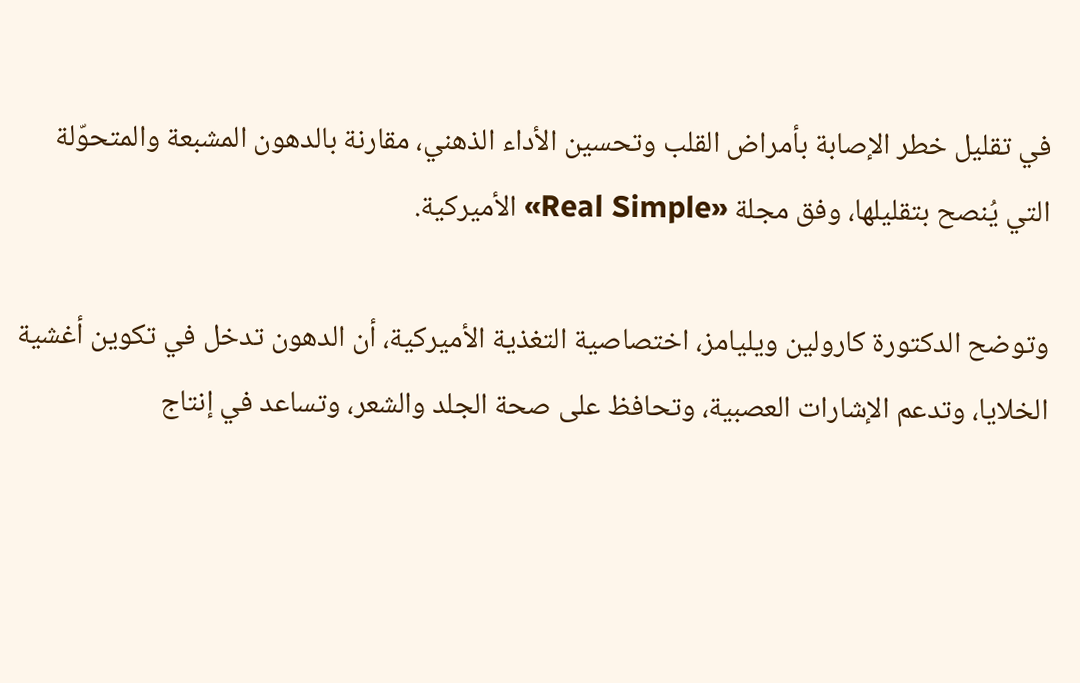في تقليل خطر الإصابة بأمراض القلب وتحسين الأداء الذهني، مقارنة بالدهون المشبعة والمتحوّلة التي يُنصح بتقليلها، وفق مجلة «Real Simple» الأميركية.

وتوضح الدكتورة كارولين ويليامز، اختصاصية التغذية الأميركية، أن الدهون تدخل في تكوين أغشية الخلايا، وتدعم الإشارات العصبية، وتحافظ على صحة الجلد والشعر، وتساعد في إنتاج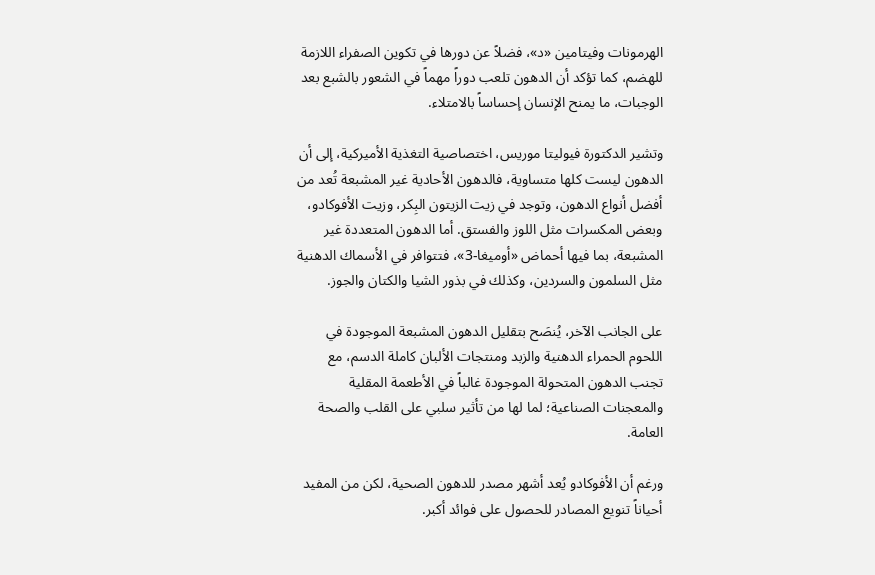الهرمونات وفيتامين «د»، فضلاً عن دورها في تكوين الصفراء اللازمة للهضم، كما تؤكد أن الدهون تلعب دوراً مهماً في الشعور بالشبع بعد الوجبات، ما يمنح الإنسان إحساساً بالامتلاء.

وتشير الدكتورة فيوليتا موريس، اختصاصية التغذية الأميركية، إلى أن الدهون ليست كلها متساوية، فالدهون الأحادية غير المشبعة تُعد من أفضل أنواع الدهون، وتوجد في زيت الزيتون البِكر، وزيت الأفوكادو، وبعض المكسرات مثل اللوز والفستق. أما الدهون المتعددة غير المشبعة، بما فيها أحماض «أوميغا-3»، فتتوافر في الأسماك الدهنية مثل السلمون والسردين، وكذلك في بذور الشيا والكتان والجوز.

على الجانب الآخر، يُنصَح بتقليل الدهون المشبعة الموجودة في اللحوم الحمراء الدهنية والزبد ومنتجات الألبان كاملة الدسم، مع تجنب الدهون المتحولة الموجودة غالباً في الأطعمة المقلية والمعجنات الصناعية؛ لما لها من تأثير سلبي على القلب والصحة العامة.

ورغم أن الأفوكادو يُعد أشهر مصدر للدهون الصحية، لكن من المفيد أحياناً تنويع المصادر للحصول على فوائد أكبر.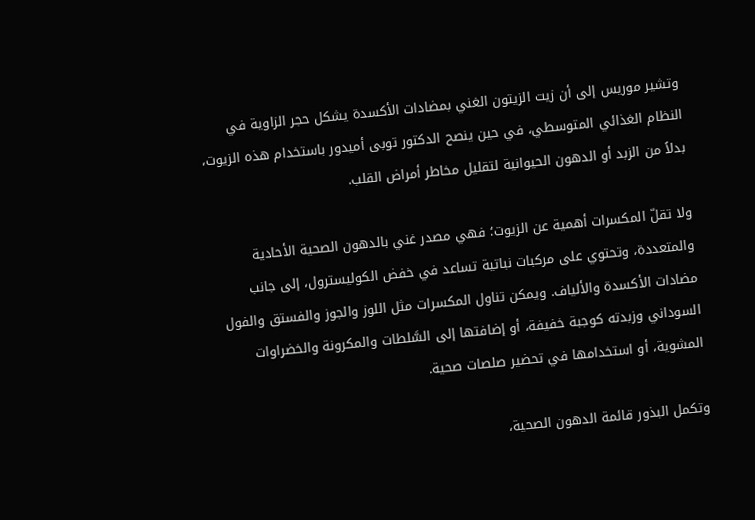وتشير موريس إلى أن زيت الزيتون الغني بمضادات الأكسدة يشكل حجر الزاوية في النظام الغذائي المتوسطي، في حين ينصح الدكتور توبى أميدور باستخدام هذه الزيوت، بدلاً من الزبد أو الدهون الحيوانية لتقليل مخاطر أمراض القلب.

ولا تقلّ المكسرات أهمية عن الزيوت؛ فهي مصدر غني بالدهون الصحية الأحادية والمتعددة، وتحتوي على مركبات نباتية تساعد في خفض الكوليسترول، إلى جانب مضادات الأكسدة والألياف. ويمكن تناول المكسرات مثل اللوز والجوز والفستق والفول السوداني وزبدته كوجبة خفيفة، أو إضافتها إلى السَّلطات والمكرونة والخضراوات المشوية، أو استخدامها في تحضير صلصات صحية.

وتكمل البذور قائمة الدهون الصحية،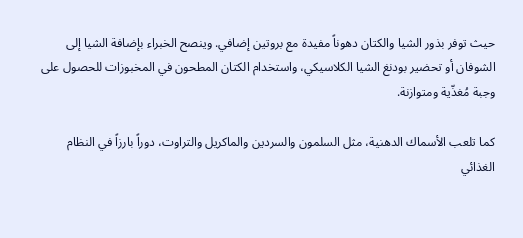حيث توفر بذور الشيا والكتان دهوناً مفيدة مع بروتين إضافي. وينصح الخبراء بإضافة الشيا إلى الشوفان أو تحضير بودنغ الشيا الكلاسيكي، واستخدام الكتان المطحون في المخبوزات للحصول على وجبة مُغذّية ومتوازنة.

كما تلعب الأسماك الدهنية، مثل السلمون والسردين والماكريل والتراوت، دوراً بارزاً في النظام الغذائي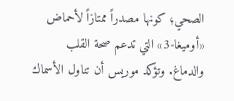الصحي؛ كونها مصدراً ممتازاً لأحماض «أوميغا-3» التي تدعم صحة القلب والدماغ. وتؤكد موريس أن تناول الأسماك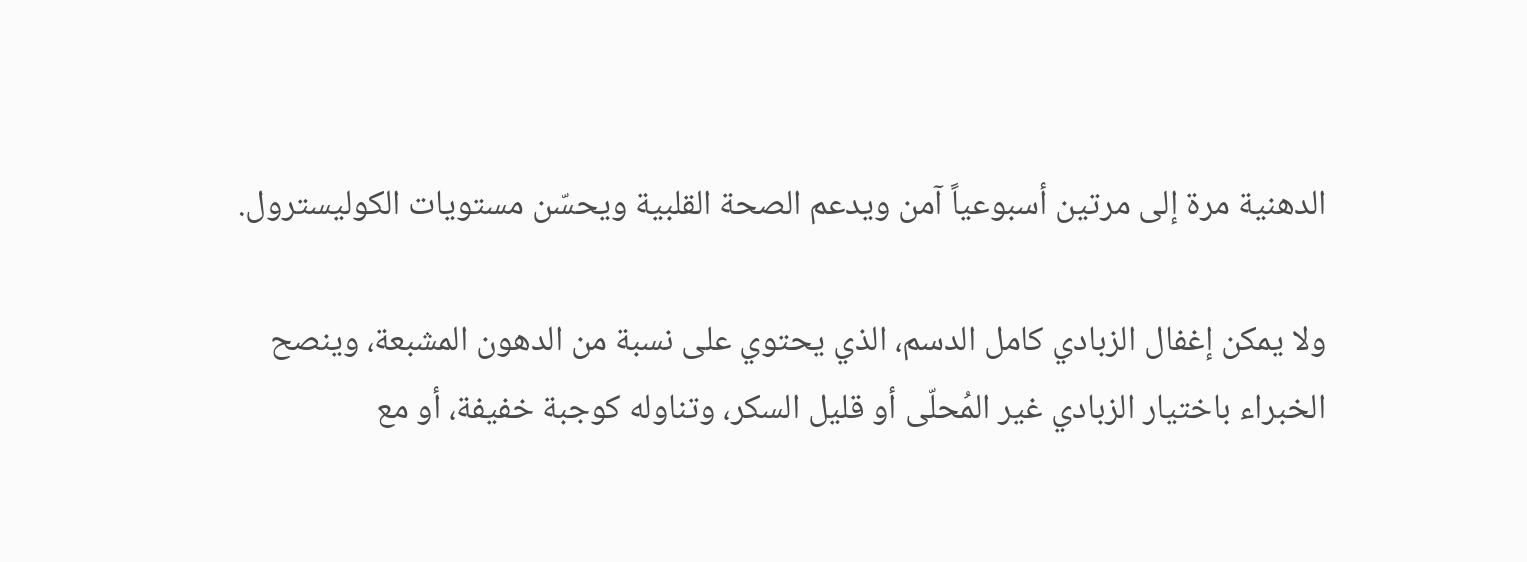الدهنية مرة إلى مرتين أسبوعياً آمن ويدعم الصحة القلبية ويحسّن مستويات الكوليسترول.

ولا يمكن إغفال الزبادي كامل الدسم، الذي يحتوي على نسبة من الدهون المشبعة، وينصح الخبراء باختيار الزبادي غير المُحلّى أو قليل السكر، وتناوله كوجبة خفيفة، أو مع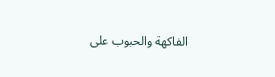الفاكهة والحبوب على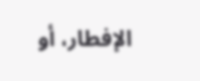الإفطار، أو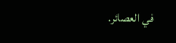في العصائر.